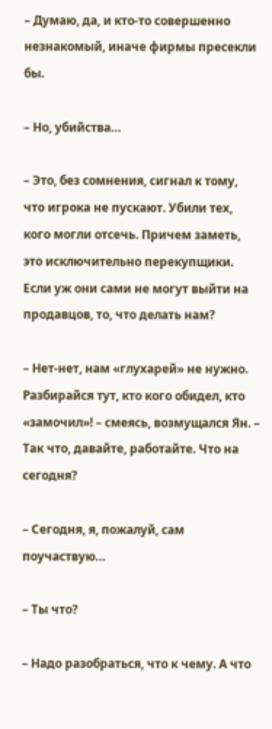– Думаю, да, и кто-то совершенно незнакомый, иначе фирмы пресекли бы.

– Но, убийства…

– Это, без сомнения, сигнал к тому, что игрока не пускают. Убили тех, кого могли отсечь. Причем заметь, это исключительно перекупщики. Если уж они сами не могут выйти на продавцов, то, что делать нам?

– Нет-нет, нам «глухарей» не нужно. Разбирайся тут, кто кого обидел, кто «замочил»! – смеясь, возмущался Ян. – Так что, давайте, работайте. Что на сегодня?

– Сегодня, я, пожалуй, сам поучаствую…

– Ты что?

– Надо разобраться, что к чему. А что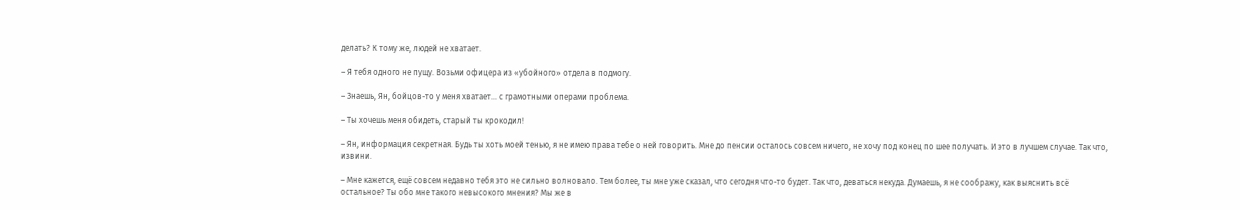делать? К тому же, людей не хватает.

– Я тебя одного не пущу. Возьми офицера из «убойного» отдела в подмогу.

– Знаешь, Ян, бойцов-то у меня хватает… с грамотными операми проблема.

– Ты хочешь меня обидеть, старый ты крокодил!

– Ян, информация секретная. Будь ты хоть моей тенью, я не имею права тебе о ней говорить. Мне до пенсии осталось совсем ничего, не хочу под конец по шее получать. И это в лучшем случае. Так что, извини.

– Мне кажется, ещё совсем недавно тебя это не сильно волновало. Тем более, ты мне уже сказал, что сегодня что-то будет. Так что, деваться некуда. Думаешь, я не соображу, как выяснить всё остальное? Ты обо мне такого невысокого мнения? Мы же в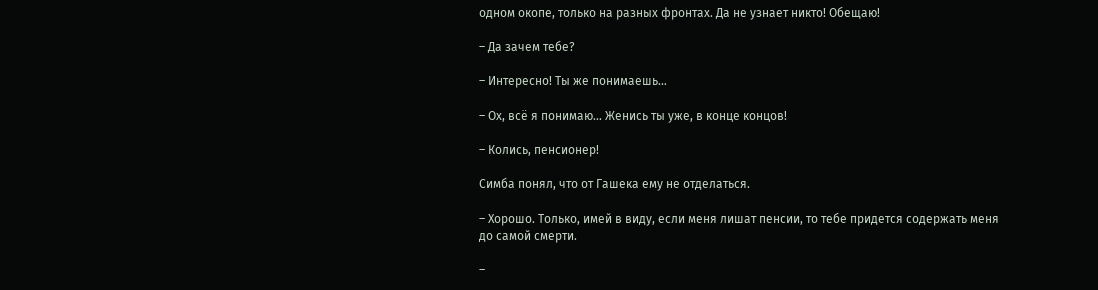одном окопе, только на разных фронтах. Да не узнает никто! Обещаю!

– Да зачем тебе?

– Интересно! Ты же понимаешь…

– Ох, всё я понимаю… Женись ты уже, в конце концов!

– Колись, пенсионер!

Симба понял, что от Гашека ему не отделаться.

– Хорошо. Только, имей в виду, если меня лишат пенсии, то тебе придется содержать меня до самой смерти.

–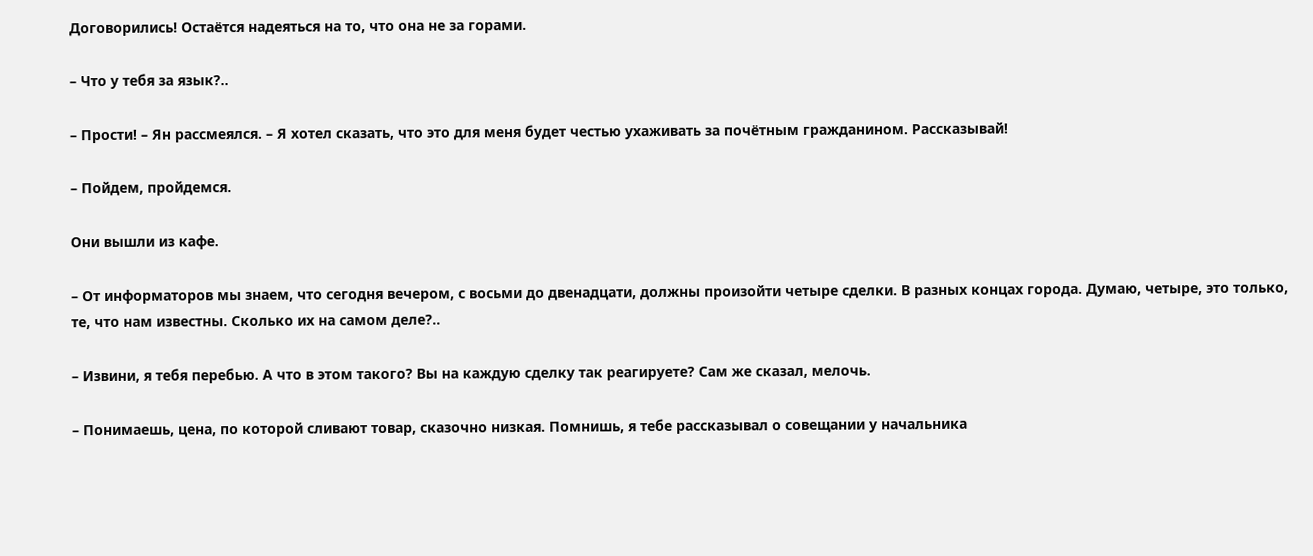Договорились! Остаётся надеяться на то, что она не за горами.

– Что у тебя за язык?..

– Прости! – Ян рассмеялся. – Я хотел сказать, что это для меня будет честью ухаживать за почётным гражданином. Рассказывай!

– Пойдем, пройдемся.

Они вышли из кафе.

– От информаторов мы знаем, что сегодня вечером, с восьми до двенадцати, должны произойти четыре сделки. В разных концах города. Думаю, четыре, это только, те, что нам известны. Сколько их на самом деле?..

– Извини, я тебя перебью. А что в этом такого? Вы на каждую сделку так реагируете? Сам же сказал, мелочь.

– Понимаешь, цена, по которой сливают товар, сказочно низкая. Помнишь, я тебе рассказывал о совещании у начальника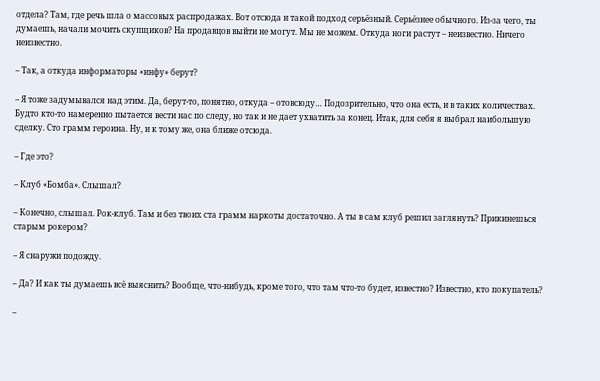отдела? Там, где речь шла о массовых распродажах. Вот отсюда и такой подход серьёзный. Серьёзнее обычного. Из-за чего, ты думаешь, начали мочить скупщиков? На продавцов выйти не могут. Мы не можем. Откуда ноги растут – неизвестно. Ничего неизвестно.

– Так, а откуда информаторы «инфу» берут?

– Я тоже задумывался над этим. Да, берут-то, понятно, откуда – отовсюду… Подозрительно, что она есть, и в таких количествах. Будто кто-то намеренно пытается вести нас по следу, но так и не дает ухватить за конец. Итак, для себя я выбрал наибольшую сделку. Сто грамм героина. Ну, и к тому же, она ближе отсюда.

– Где это?

– Клуб «Бомба». Слышал?

– Конечно, слышал. Рок-клуб. Там и без твоих ста грамм наркоты достаточно. А ты в сам клуб решил заглянуть? Прикинешься старым рокером?

– Я снаружи подожду.

– Да? И как ты думаешь всё выяснить? Вообще, что-нибудь, кроме того, что там что-то будет, известно? Известно, кто покупатель?

–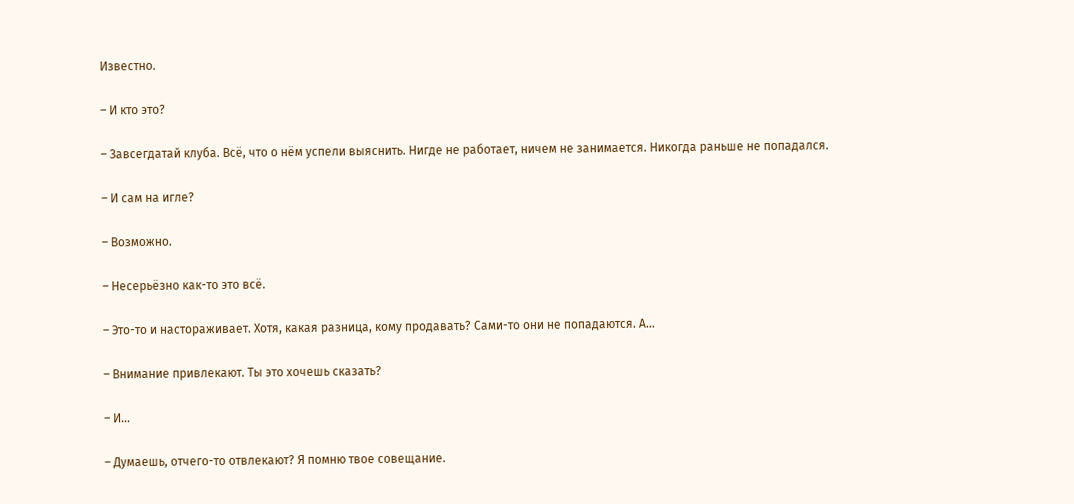Известно.

– И кто это?

– Завсегдатай клуба. Всё, что о нём успели выяснить. Нигде не работает, ничем не занимается. Никогда раньше не попадался.

– И сам на игле?

– Возможно.

– Несерьёзно как-то это всё.

– Это-то и настораживает. Хотя, какая разница, кому продавать? Сами-то они не попадаются. А…

– Внимание привлекают. Ты это хочешь сказать?

– И…

– Думаешь, отчего-то отвлекают? Я помню твое совещание.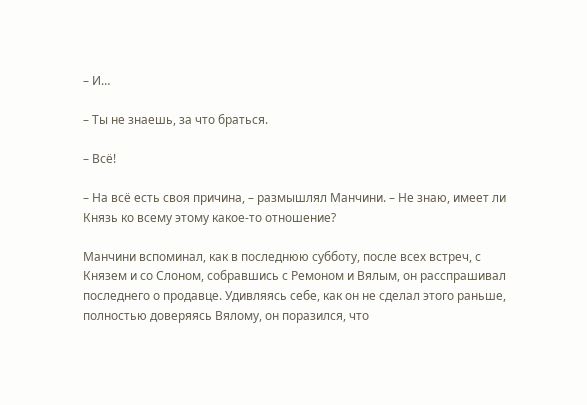– И…

– Ты не знаешь, за что браться.

– Всё!

– На всё есть своя причина, – размышлял Манчини. – Не знаю, имеет ли Князь ко всему этому какое-то отношение?

Манчини вспоминал, как в последнюю субботу, после всех встреч, с Князем и со Слоном, собравшись с Ремоном и Вялым, он расспрашивал последнего о продавце. Удивляясь себе, как он не сделал этого раньше, полностью доверяясь Вялому, он поразился, что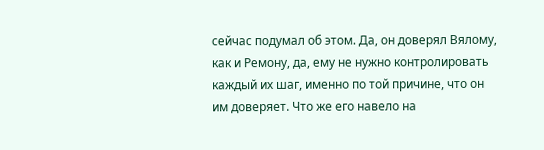сейчас подумал об этом. Да, он доверял Вялому, как и Ремону, да, ему не нужно контролировать каждый их шаг, именно по той причине, что он им доверяет. Что же его навело на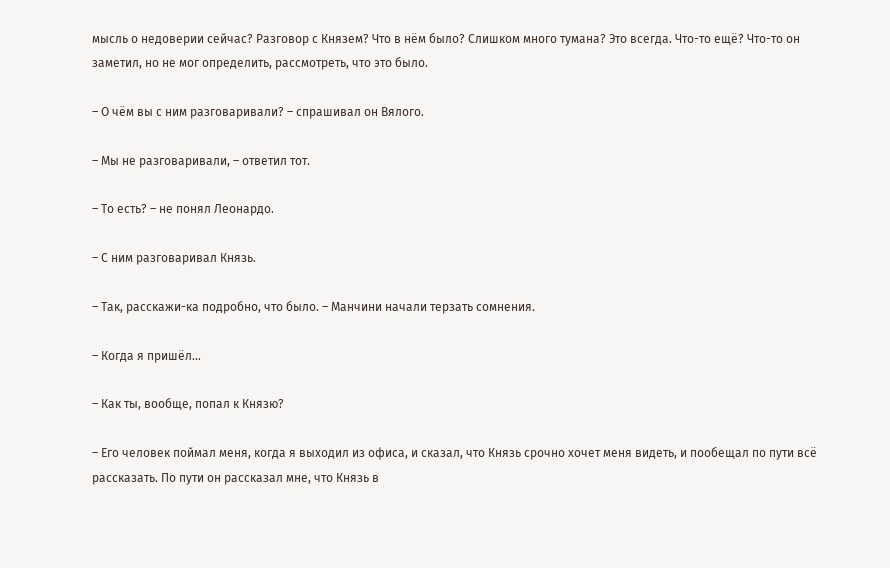мысль о недоверии сейчас? Разговор с Князем? Что в нём было? Слишком много тумана? Это всегда. Что-то ещё? Что-то он заметил, но не мог определить, рассмотреть, что это было.

– О чём вы с ним разговаривали? – спрашивал он Вялого.

– Мы не разговаривали, – ответил тот.

– То есть? – не понял Леонардо.

– С ним разговаривал Князь.

– Так, расскажи-ка подробно, что было. – Манчини начали терзать сомнения.

– Когда я пришёл…

– Как ты, вообще, попал к Князю?

– Его человек поймал меня, когда я выходил из офиса, и сказал, что Князь срочно хочет меня видеть, и пообещал по пути всё рассказать. По пути он рассказал мне, что Князь в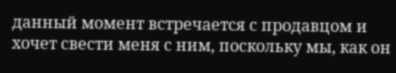данный момент встречается с продавцом и хочет свести меня с ним, поскольку мы, как он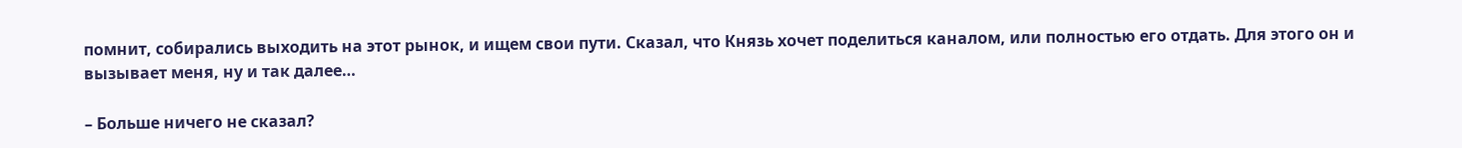помнит, собирались выходить на этот рынок, и ищем свои пути. Сказал, что Князь хочет поделиться каналом, или полностью его отдать. Для этого он и вызывает меня, ну и так далее…

– Больше ничего не сказал?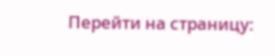Перейти на страницу: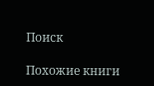Поиск

Похожие книги